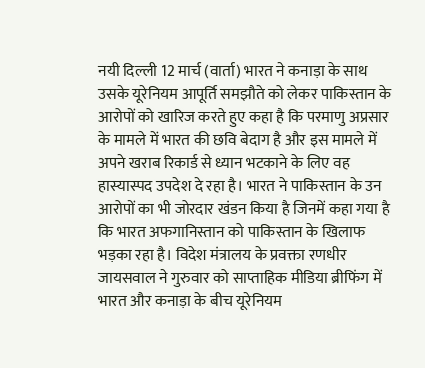नयी दिल्ली 12 मार्च (वार्ता) भारत ने कनाड़ा के साथ उसके यूरेनियम आपूर्ति समझौते को लेकर पाकिस्तान के आरोपों को खारिज करते हुए कहा है कि परमाणु अप्रसार के मामले में भारत की छवि बेदाग है और इस मामले में अपने खराब रिकार्ड से ध्यान भटकाने के लिए वह हास्यास्पद उपदेश दे रहा है। भारत ने पाकिस्तान के उन आरोपों का भी जोरदार खंडन किया है जिनमें कहा गया है कि भारत अफगानिस्तान को पाकिस्तान के खिलाफ भड़का रहा है। विदेश मंत्रालय के प्रवक्ता रणधीर जायसवाल ने गुरुवार को साप्ताहिक मीडिया ब्रीफिंग में भारत और कनाड़ा के बीच यूरेनियम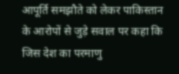आपूर्ति समझौते को लेकर पाकिस्तान के आरोपों से जुड़े सवाल पर कहा कि जिस देश का परमाणु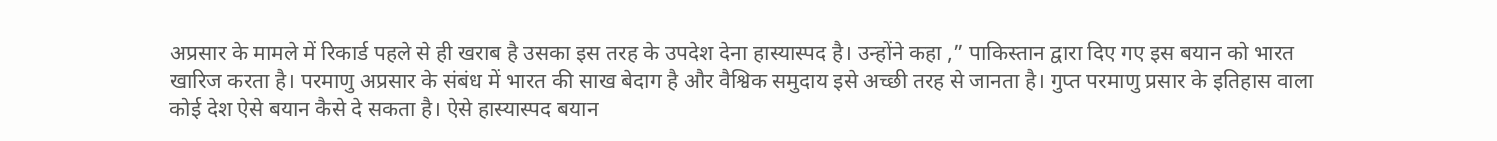अप्रसार के मामले में रिकार्ड पहले से ही खराब है उसका इस तरह के उपदेश देना हास्यास्पद है। उन्होंने कहा ,” पाकिस्तान द्वारा दिए गए इस बयान को भारत खारिज करता है। परमाणु अप्रसार के संबंध में भारत की साख बेदाग है और वैश्विक समुदाय इसे अच्छी तरह से जानता है। गुप्त परमाणु प्रसार के इतिहास वाला कोई देश ऐसे बयान कैसे दे सकता है। ऐसे हास्यास्पद बयान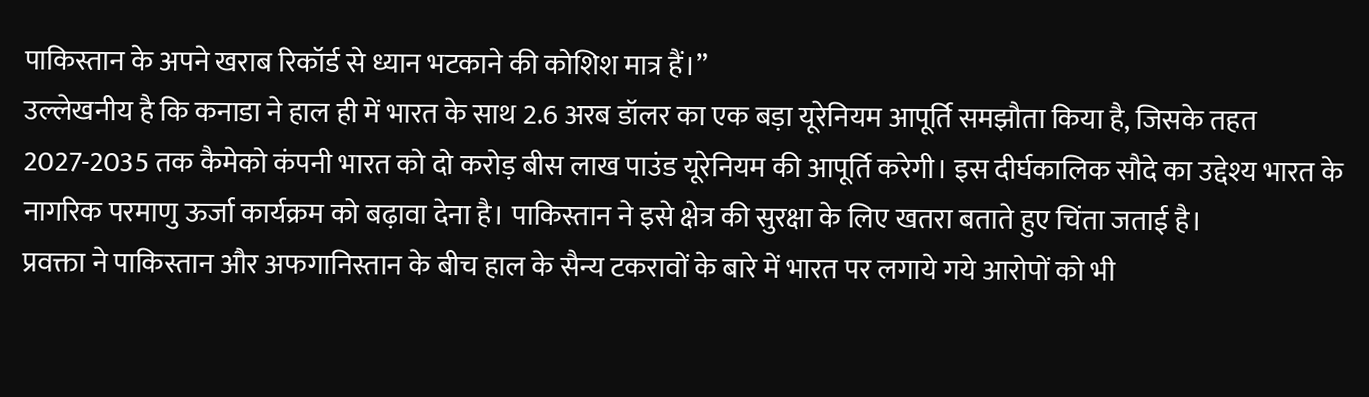पाकिस्तान के अपने खराब रिकॉर्ड से ध्यान भटकाने की कोशिश मात्र हैं।”
उल्लेखनीय है कि कनाडा ने हाल ही में भारत के साथ 2.6 अरब डॉलर का एक बड़ा यूरेनियम आपूर्ति समझौता किया है, जिसके तहत 2027-2035 तक कैमेको कंपनी भारत को दो करोड़ बीस लाख पाउंड यूरेनियम की आपूर्ति करेगी। इस दीर्घकालिक सौदे का उद्देश्य भारत के नागरिक परमाणु ऊर्जा कार्यक्रम को बढ़ावा देना है। पाकिस्तान ने इसे क्षेत्र की सुरक्षा के लिए खतरा बताते हुए चिंता जताई है।
प्रवक्ता ने पाकिस्तान और अफगानिस्तान के बीच हाल के सैन्य टकरावों के बारे में भारत पर लगाये गये आरोपों को भी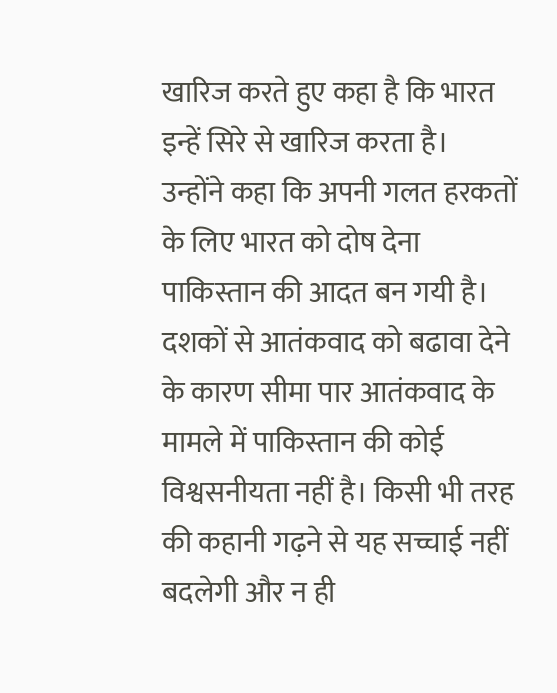खारिज करते हुए कहा है कि भारत इन्हें सिरे से खारिज करता है। उन्होंने कहा कि अपनी गलत हरकतों के लिए भारत को दोष देना पाकिस्तान की आदत बन गयी है। दशकों से आतंकवाद को बढावा देने के कारण सीमा पार आतंकवाद के मामले में पाकिस्तान की कोई विश्वसनीयता नहीं है। किसी भी तरह की कहानी गढ़ने से यह सच्चाई नहीं बदलेगी और न ही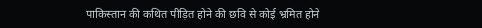पाकिस्तान की कथित पीड़ित होने की छवि से कोई भ्रमित होने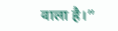वाला है।”